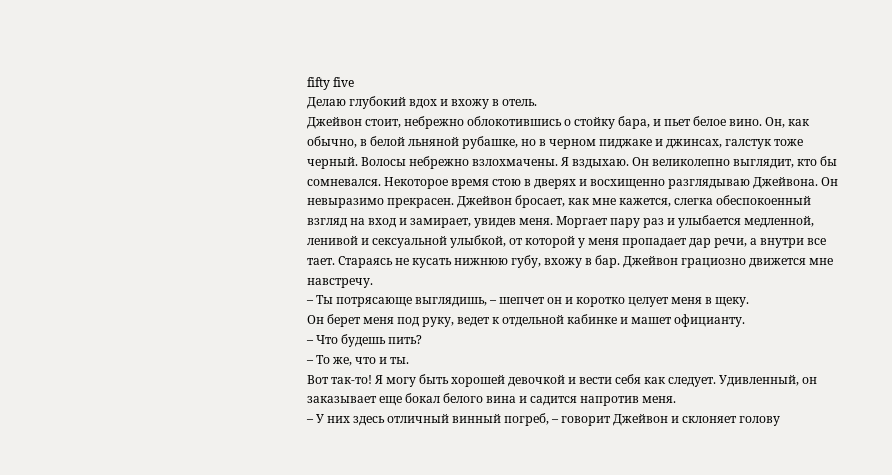fifty five
Делаю глубокий вдох и вхожу в отель.
Джейвон стоит, небрежно облокотившись о стойку бара, и пьет белое вино. Он, как обычно, в белой льняной рубашке, но в черном пиджаке и джинсах, галстук тоже черный. Волосы небрежно взлохмачены. Я вздыхаю. Он великолепно выглядит, кто бы сомневался. Некоторое время стою в дверях и восхищенно разглядываю Джейвона. Он невыразимо прекрасен. Джейвон бросает, как мне кажется, слегка обеспокоенный взгляд на вход и замирает, увидев меня. Моргает пару раз и улыбается медленной, ленивой и сексуальной улыбкой, от которой у меня пропадает дар речи, а внутри все тает. Стараясь не кусать нижнюю губу, вхожу в бар. Джейвон грациозно движется мне навстречу.
– Ты потрясающе выглядишь, – шепчет он и коротко целует меня в щеку.
Он берет меня под руку, ведет к отдельной кабинке и машет официанту.
– Что будешь пить?
– То же, что и ты.
Вот так-то! Я могу быть хорошей девочкой и вести себя как следует. Удивленный, он заказывает еще бокал белого вина и садится напротив меня.
– У них здесь отличный винный погреб, – говорит Джейвон и склоняет голову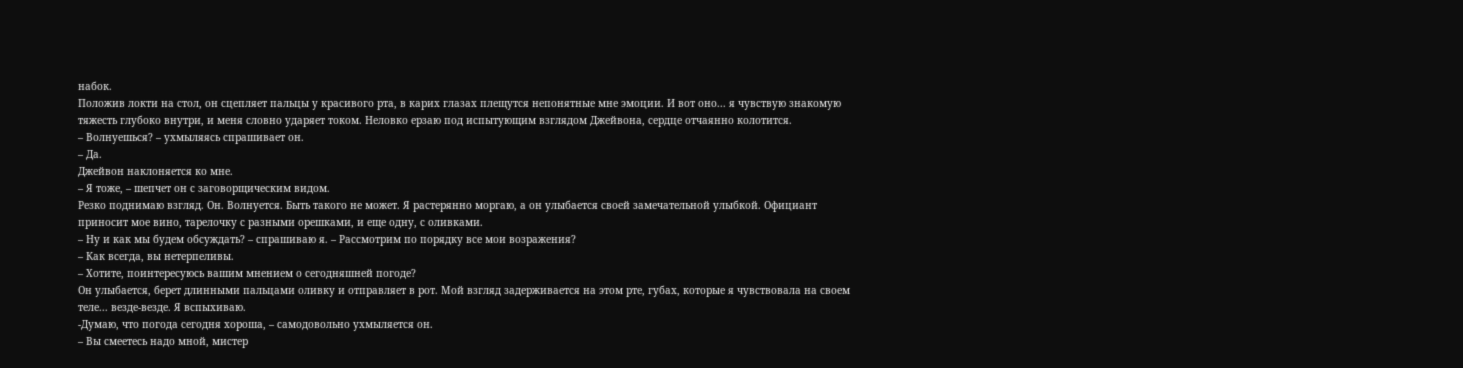набок.
Положив локти на стол, он сцепляет пальцы у красивого рта, в карих глазах плещутся непонятные мне эмоции. И вот оно... я чувствую знакомую тяжесть глубоко внутри, и меня словно ударяет током. Неловко ерзаю под испытующим взглядом Джейвона, сердце отчаянно колотится.
– Волнуешься? – ухмыляясь спрашивает он.
– Да.
Джейвон наклоняется ко мне.
– Я тоже, – шепчет он с заговорщическим видом.
Резко поднимаю взгляд. Он. Волнуется. Быть такого не может. Я растерянно моргаю, а он улыбается своей замечательной улыбкой. Официант приносит мое вино, тарелочку с разными орешками, и еще одну, с оливками.
– Ну и как мы будем обсуждать? – спрашиваю я. – Рассмотрим по порядку все мои возражения?
– Как всегда, вы нетерпеливы.
– Хотите, поинтересуюсь вашим мнением о сегодняшней погоде?
Он улыбается, берет длинными пальцами оливку и отправляет в рот. Мой взгляд задерживается на этом рте, губах, которые я чувствовала на своем теле... везде-везде. Я вспыхиваю.
-Думаю, что погода сегодня хороша, – самодовольно ухмыляется он.
– Вы смеетесь надо мной, мистер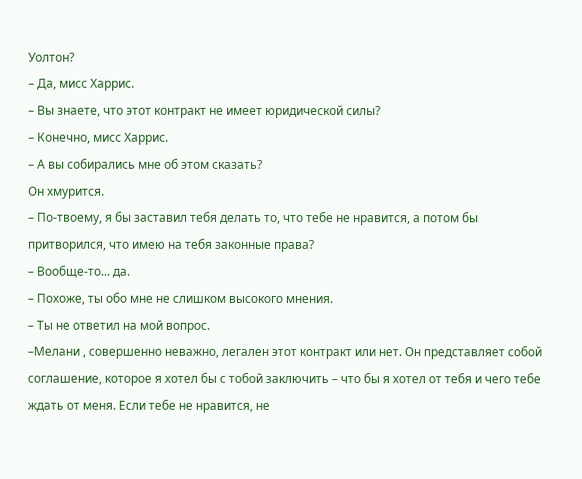Уолтон?
– Да, мисс Харрис.
– Вы знаете, что этот контракт не имеет юридической силы?
– Конечно, мисс Харрис.
– А вы собирались мне об этом сказать?
Он хмурится.
– По-твоему, я бы заставил тебя делать то, что тебе не нравится, а потом бы притворился, что имею на тебя законные права?
– Вообще-то... да.
– Похоже, ты обо мне не слишком высокого мнения.
– Ты не ответил на мой вопрос.
–Мелани , совершенно неважно, легален этот контракт или нет. Он представляет собой соглашение, которое я хотел бы с тобой заключить – что бы я хотел от тебя и чего тебе ждать от меня. Если тебе не нравится, не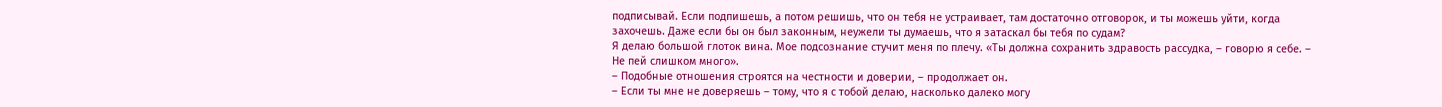подписывай. Если подпишешь, а потом решишь, что он тебя не устраивает, там достаточно отговорок, и ты можешь уйти, когда захочешь. Даже если бы он был законным, неужели ты думаешь, что я затаскал бы тебя по судам?
Я делаю большой глоток вина. Мое подсознание стучит меня по плечу. «Ты должна сохранить здравость рассудка, – говорю я себе. – Не пей слишком много».
– Подобные отношения строятся на честности и доверии, – продолжает он.
– Если ты мне не доверяешь – тому, что я с тобой делаю, насколько далеко могу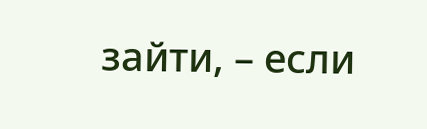зайти, – если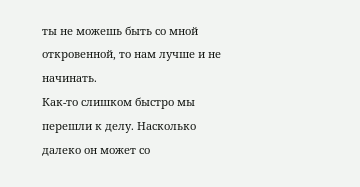ты не можешь быть со мной откровенной, то нам лучше и не начинать.
Как-то слишком быстро мы перешли к делу. Насколько далеко он может со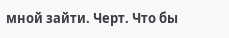мной зайти. Черт. Что бы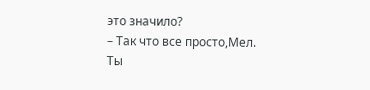это значило?
– Так что все просто,Мел. Ты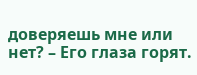доверяешь мне или нет? – Его глаза горят.